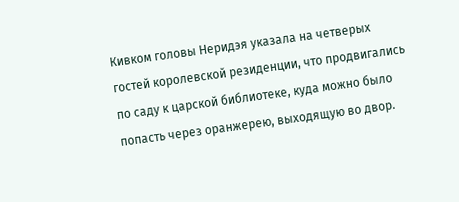Кивком головы Неридэя указала на четверых гостей королевской резиденции, что продвигались по саду к царской библиотеке, куда можно было попасть через оранжерею, выходящую во двор.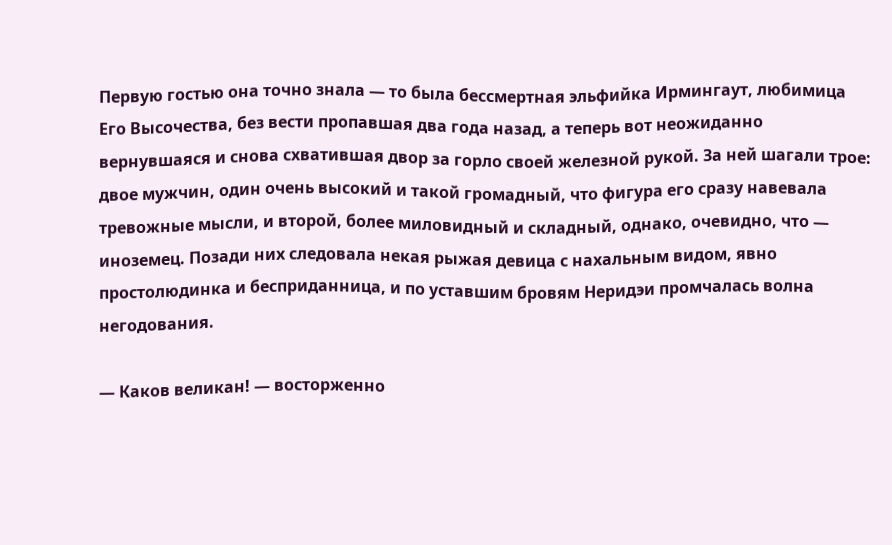Первую гостью она точно знала — то была бессмертная эльфийка Ирмингаут, любимица Его Высочества, без вести пропавшая два года назад, а теперь вот неожиданно вернувшаяся и снова схватившая двор за горло своей железной рукой. За ней шагали трое: двое мужчин, один очень высокий и такой громадный, что фигура его сразу навевала тревожные мысли, и второй, более миловидный и складный, однако, очевидно, что — иноземец. Позади них следовала некая рыжая девица с нахальным видом, явно простолюдинка и бесприданница, и по уставшим бровям Неридэи промчалась волна негодования.

— Каков великан! — восторженно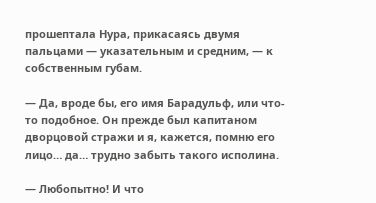прошептала Нура, прикасаясь двумя пальцами — указательным и средним, — к собственным губам.

— Да, вроде бы, его имя Барадульф, или что-то подобное. Он прежде был капитаном дворцовой стражи и я, кажется, помню его лицо… да… трудно забыть такого исполина.

— Любопытно! И что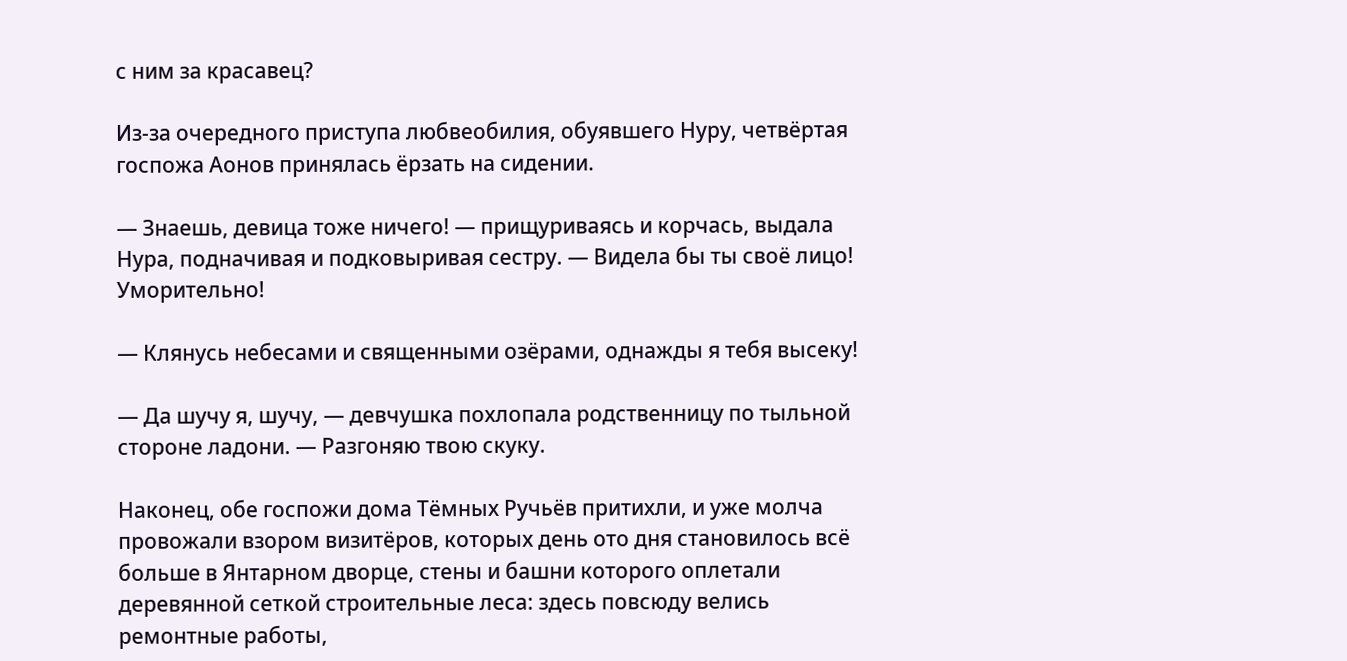с ним за красавец?

Из-за очередного приступа любвеобилия, обуявшего Нуру, четвёртая госпожа Аонов принялась ёрзать на сидении.

— Знаешь, девица тоже ничего! — прищуриваясь и корчась, выдала Нура, подначивая и подковыривая сестру. — Видела бы ты своё лицо! Уморительно!

— Клянусь небесами и священными озёрами, однажды я тебя высеку!

— Да шучу я, шучу, — девчушка похлопала родственницу по тыльной стороне ладони. — Разгоняю твою скуку.

Наконец, обе госпожи дома Тёмных Ручьёв притихли, и уже молча провожали взором визитёров, которых день ото дня становилось всё больше в Янтарном дворце, стены и башни которого оплетали деревянной сеткой строительные леса: здесь повсюду велись ремонтные работы,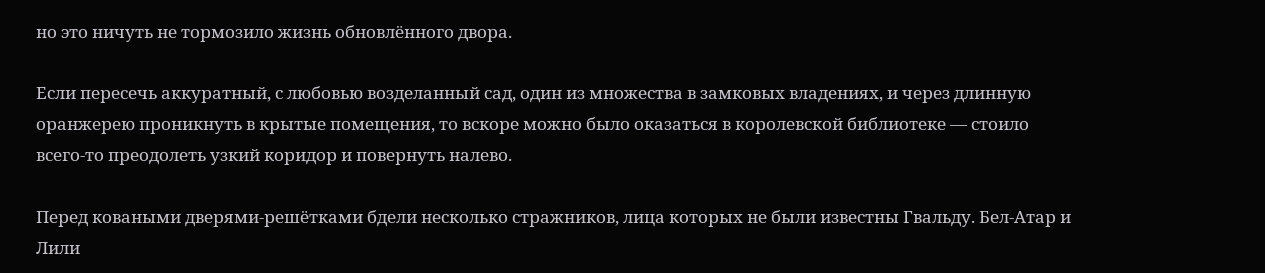но это ничуть не тормозило жизнь обновлённого двора.

Если пересечь аккуратный, с любовью возделанный сад, один из множества в замковых владениях, и через длинную оранжерею проникнуть в крытые помещения, то вскоре можно было оказаться в королевской библиотеке — стоило всего-то преодолеть узкий коридор и повернуть налево.

Перед коваными дверями-решётками бдели несколько стражников, лица которых не были известны Гвальду. Бел-Атар и Лили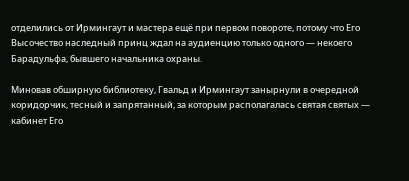отделились от Ирмингаут и мастера ещё при первом повороте, потому что Его Высочество наследный принц ждал на аудиенцию только одного — некоего Барадульфа, бывшего начальника охраны.

Миновав обширную библиотеку, Гвальд и Ирмингаут занырнули в очередной коридорчик, тесный и запрятанный, за которым располагалась святая святых — кабинет Его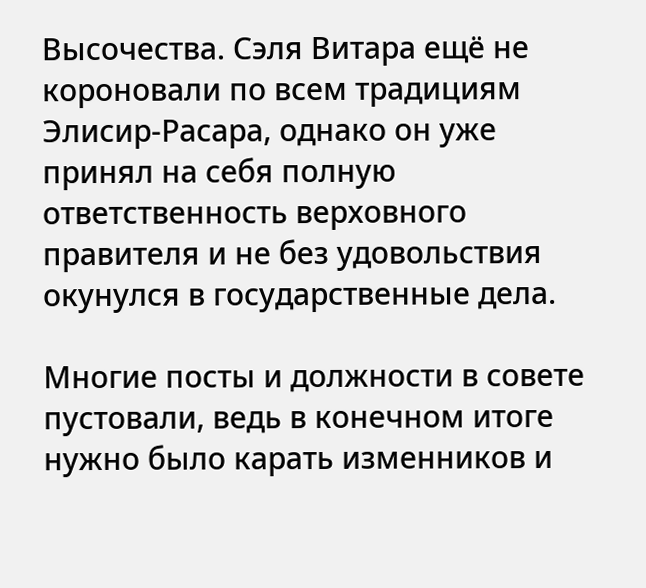Высочества. Сэля Витара ещё не короновали по всем традициям Элисир-Расара, однако он уже принял на себя полную ответственность верховного правителя и не без удовольствия окунулся в государственные дела.

Многие посты и должности в совете пустовали, ведь в конечном итоге нужно было карать изменников и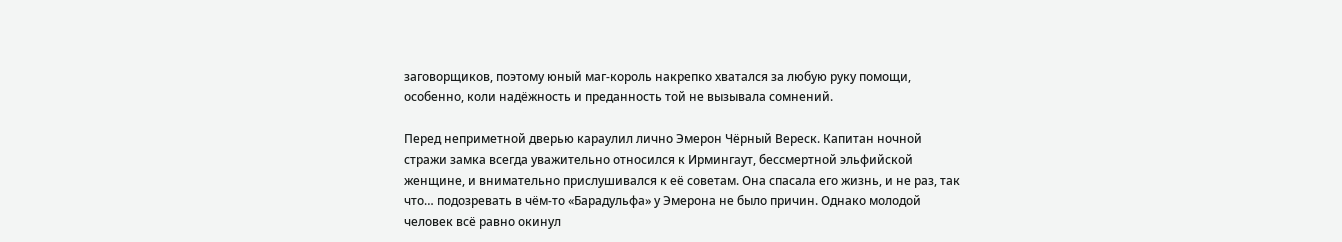заговорщиков, поэтому юный маг-король накрепко хватался за любую руку помощи, особенно, коли надёжность и преданность той не вызывала сомнений.

Перед неприметной дверью караулил лично Эмерон Чёрный Вереск. Капитан ночной стражи замка всегда уважительно относился к Ирмингаут, бессмертной эльфийской женщине, и внимательно прислушивался к её советам. Она спасала его жизнь, и не раз, так что… подозревать в чём-то «Барадульфа» у Эмерона не было причин. Однако молодой человек всё равно окинул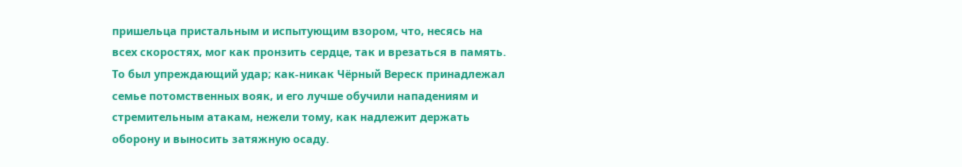пришельца пристальным и испытующим взором, что, несясь на всех скоростях, мог как пронзить сердце, так и врезаться в память. То был упреждающий удар; как-никак Чёрный Вереск принадлежал семье потомственных вояк, и его лучше обучили нападениям и стремительным атакам, нежели тому, как надлежит держать оборону и выносить затяжную осаду.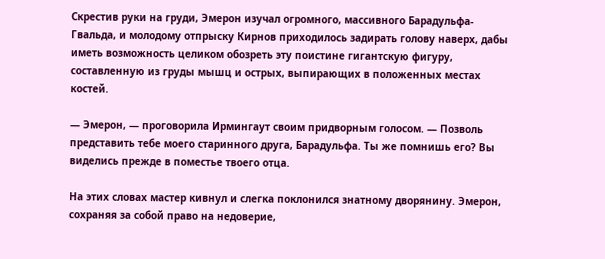Скрестив руки на груди, Эмерон изучал огромного, массивного Барадульфа-Гвальда, и молодому отпрыску Кирнов приходилось задирать голову наверх, дабы иметь возможность целиком обозреть эту поистине гигантскую фигуру, составленную из груды мышц и острых, выпирающих в положенных местах костей.

— Эмерон, — проговорила Ирмингаут своим придворным голосом. — Позволь представить тебе моего старинного друга, Барадульфа. Ты же помнишь его? Вы виделись прежде в поместье твоего отца.

На этих словах мастер кивнул и слегка поклонился знатному дворянину. Эмерон, сохраняя за собой право на недоверие,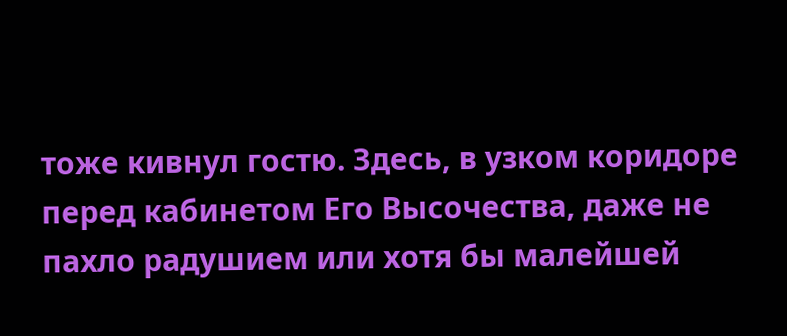тоже кивнул гостю. Здесь, в узком коридоре перед кабинетом Его Высочества, даже не пахло радушием или хотя бы малейшей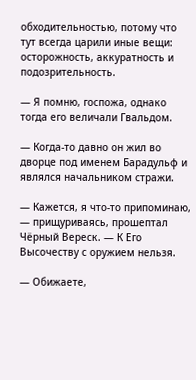обходительностью, потому что тут всегда царили иные вещи: осторожность, аккуратность и подозрительность.

— Я помню, госпожа, однако тогда его величали Гвальдом.

— Когда-то давно он жил во дворце под именем Барадульф и являлся начальником стражи.

— Кажется, я что-то припоминаю, — прищуриваясь, прошептал Чёрный Вереск. — К Его Высочеству с оружием нельзя.

— Обижаете,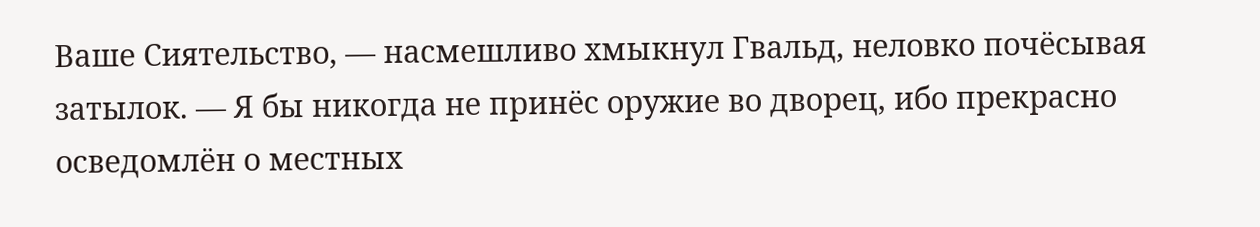Ваше Сиятельство, — насмешливо хмыкнул Гвальд, неловко почёсывая затылок. — Я бы никогда не принёс оружие во дворец, ибо прекрасно осведомлён о местных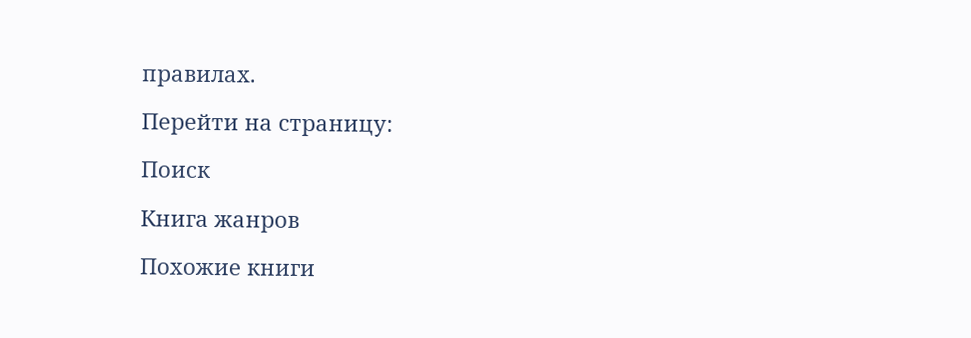правилах.

Перейти на страницу:

Поиск

Книга жанров

Похожие книги